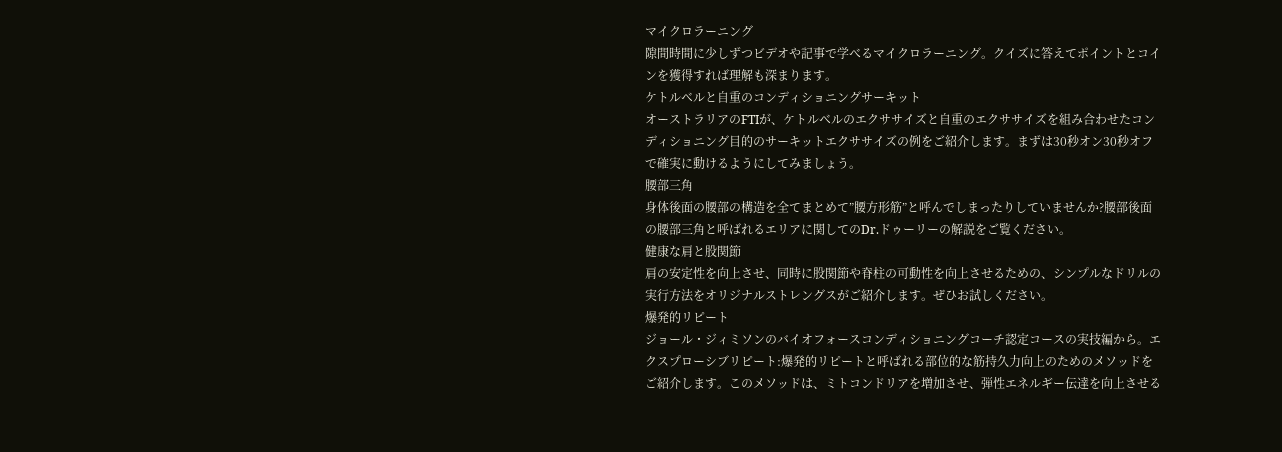マイクロラーニング
隙間時間に少しずつビデオや記事で学べるマイクロラーニング。クイズに答えてポイントとコインを獲得すれば理解も深まります。
ケトルベルと自重のコンディショニングサーキット
オーストラリアのFTIが、ケトルベルのエクササイズと自重のエクササイズを組み合わせたコンディショニング目的のサーキットエクササイズの例をご紹介します。まずは30秒オン30秒オフで確実に動けるようにしてみましょう。
腰部三角
身体後面の腰部の構造を全てまとめて”腰方形筋”と呼んでしまったりしていませんか?腰部後面の腰部三角と呼ばれるエリアに関してのDr.ドゥーリーの解説をご覧ください。
健康な肩と股関節
肩の安定性を向上させ、同時に股関節や脊柱の可動性を向上させるための、シンプルなドリルの実行方法をオリジナルストレングスがご紹介します。ぜひお試しください。
爆発的リピート
ジョール・ジィミソンのバイオフォースコンディショニングコーチ認定コースの実技編から。エクスプローシブリピート:爆発的リピートと呼ばれる部位的な筋持久力向上のためのメソッドをご紹介します。このメソッドは、ミトコンドリアを増加させ、弾性エネルギー伝達を向上させる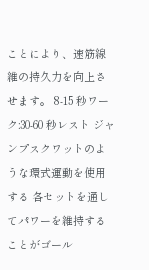ことにより、速筋線維の持久力を向上させます。 8-15 秒ワーク:30-60 秒レスト ジャンプスクワットのような環式運動を使用する 各セットを通してパワーを維持することがゴール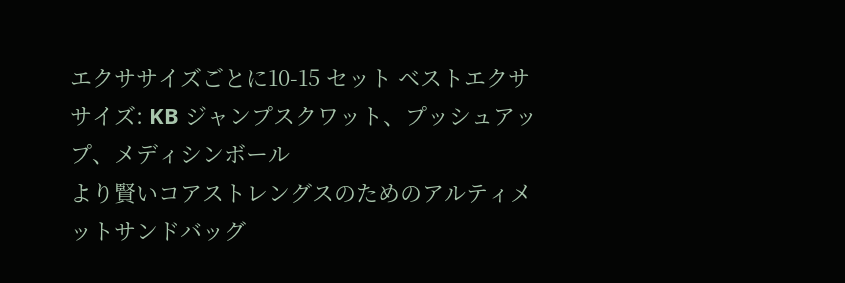エクササイズごとに10-15 セット ベストエクササイズ: KB ジャンプスクワット、プッシュアップ、メディシンボール
より賢いコアストレングスのためのアルティメットサンドバッグ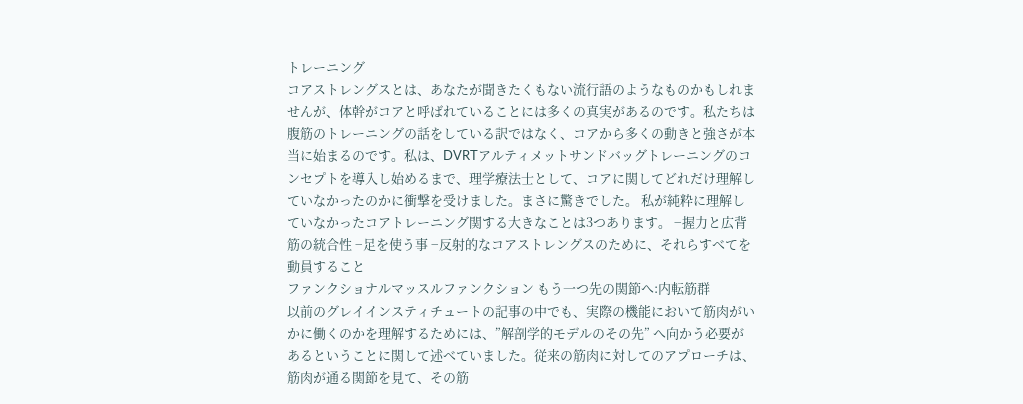トレーニング
コアストレングスとは、あなたが聞きたくもない流行語のようなものかもしれませんが、体幹がコアと呼ばれていることには多くの真実があるのです。私たちは腹筋のトレーニングの話をしている訳ではなく、コアから多くの動きと強さが本当に始まるのです。私は、DVRTアルティメットサンドバッグトレーニングのコンセプトを導入し始めるまで、理学療法士として、コアに関してどれだけ理解していなかったのかに衝撃を受けました。まさに驚きでした。 私が純粋に理解していなかったコアトレーニング関する大きなことは3つあります。 −握力と広背筋の統合性 −足を使う事 −反射的なコアストレングスのために、それらすべてを動員すること
ファンクショナルマッスルファンクション もう一つ先の関節へ:内転筋群
以前のグレイインスティチュートの記事の中でも、実際の機能において筋肉がいかに働くのかを理解するためには、”解剖学的モデルのその先” へ向かう必要があるということに関して述べていました。従来の筋肉に対してのアプローチは、筋肉が通る関節を見て、その筋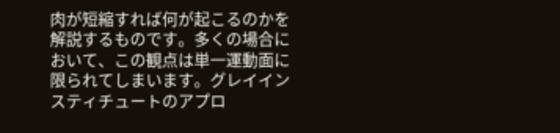肉が短縮すれば何が起こるのかを解説するものです。多くの場合において、この観点は単一運動面に限られてしまいます。グレイインスティチュートのアプロ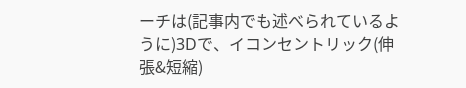ーチは(記事内でも述べられているように)3Dで、イコンセントリック(伸張&短縮)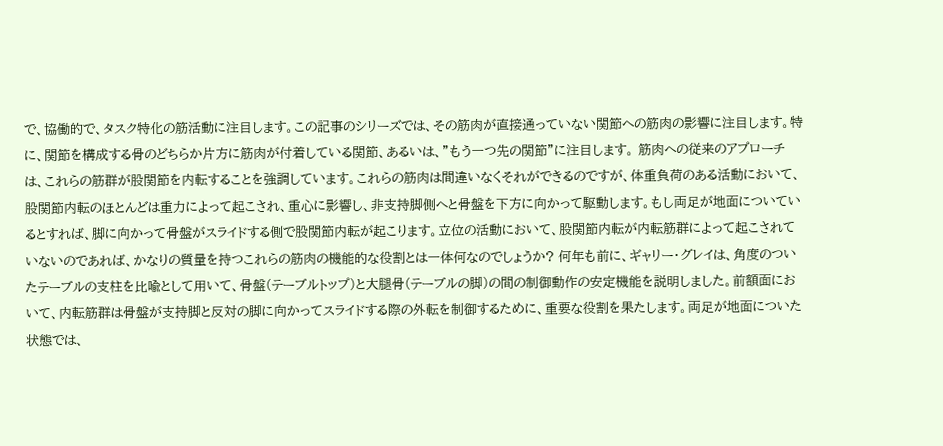で、協働的で、タスク特化の筋活動に注目します。この記事のシリーズでは、その筋肉が直接通っていない関節への筋肉の影響に注目します。特に、関節を構成する骨のどちらか片方に筋肉が付着している関節、あるいは、”もう一つ先の関節”に注目します。 筋肉への従来のアプローチは、これらの筋群が股関節を内転することを強調しています。これらの筋肉は間違いなくそれができるのですが、体重負荷のある活動において、股関節内転のほとんどは重力によって起こされ、重心に影響し、非支持脚側へと骨盤を下方に向かって駆動します。もし両足が地面についているとすれば、脚に向かって骨盤がスライドする側で股関節内転が起こります。立位の活動において、股関節内転が内転筋群によって起こされていないのであれば、かなりの質量を持つこれらの筋肉の機能的な役割とは一体何なのでしょうか? 何年も前に、ギャリー・グレイは、角度のついたテーブルの支柱を比喩として用いて、骨盤(テーブルトップ)と大腿骨(テーブルの脚)の間の制御動作の安定機能を説明しました。前額面において、内転筋群は骨盤が支持脚と反対の脚に向かってスライドする際の外転を制御するために、重要な役割を果たします。両足が地面についた状態では、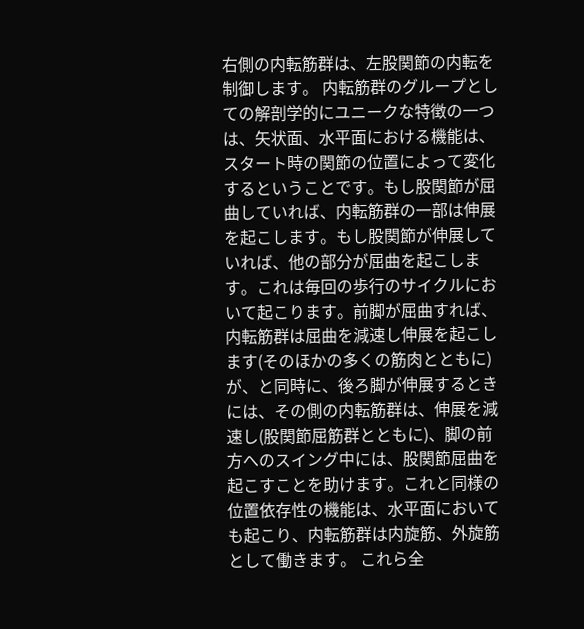右側の内転筋群は、左股関節の内転を制御します。 内転筋群のグループとしての解剖学的にユニークな特徴の一つは、矢状面、水平面における機能は、スタート時の関節の位置によって変化するということです。もし股関節が屈曲していれば、内転筋群の一部は伸展を起こします。もし股関節が伸展していれば、他の部分が屈曲を起こします。これは毎回の歩行のサイクルにおいて起こります。前脚が屈曲すれば、内転筋群は屈曲を減速し伸展を起こします(そのほかの多くの筋肉とともに)が、と同時に、後ろ脚が伸展するときには、その側の内転筋群は、伸展を減速し(股関節屈筋群とともに)、脚の前方へのスイング中には、股関節屈曲を起こすことを助けます。これと同様の位置依存性の機能は、水平面においても起こり、内転筋群は内旋筋、外旋筋として働きます。 これら全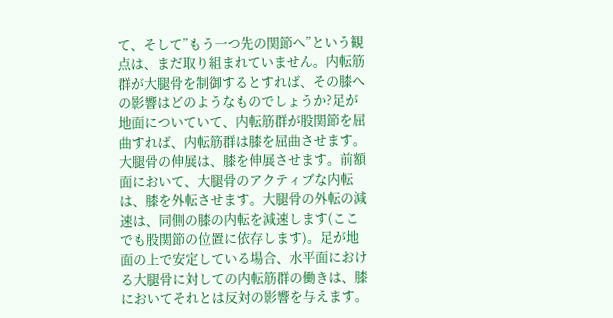て、そして”もう一つ先の関節へ”という観点は、まだ取り組まれていません。内転筋群が大腿骨を制御するとすれば、その膝への影響はどのようなものでしょうか?足が地面についていて、内転筋群が股関節を屈曲すれば、内転筋群は膝を屈曲させます。大腿骨の伸展は、膝を伸展させます。前額面において、大腿骨のアクティブな内転は、膝を外転させます。大腿骨の外転の減速は、同側の膝の内転を減速します(ここでも股関節の位置に依存します)。足が地面の上で安定している場合、水平面における大腿骨に対しての内転筋群の働きは、膝においてそれとは反対の影響を与えます。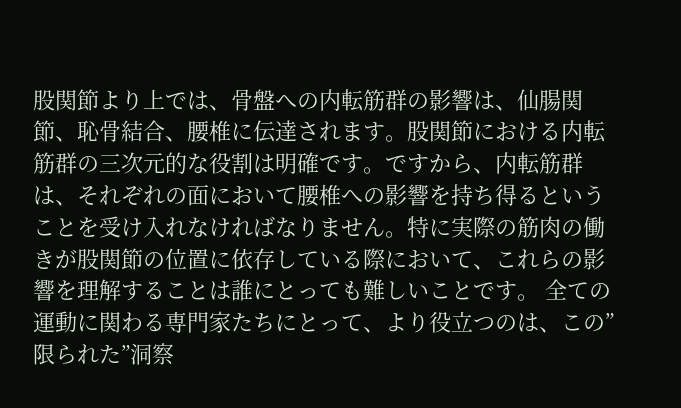股関節より上では、骨盤への内転筋群の影響は、仙腸関節、恥骨結合、腰椎に伝達されます。股関節における内転筋群の三次元的な役割は明確です。ですから、内転筋群は、それぞれの面において腰椎への影響を持ち得るということを受け入れなければなりません。特に実際の筋肉の働きが股関節の位置に依存している際において、これらの影響を理解することは誰にとっても難しいことです。 全ての運動に関わる専門家たちにとって、より役立つのは、この”限られた”洞察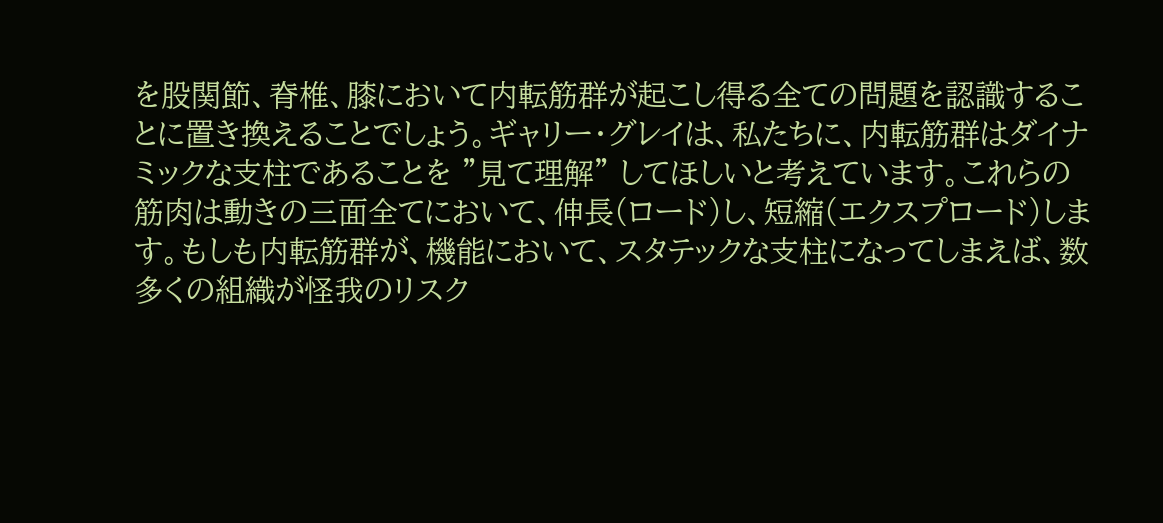を股関節、脊椎、膝において内転筋群が起こし得る全ての問題を認識することに置き換えることでしょう。ギャリー・グレイは、私たちに、内転筋群はダイナミックな支柱であることを ”見て理解” してほしいと考えています。これらの筋肉は動きの三面全てにおいて、伸長(ロード)し、短縮(エクスプロード)します。もしも内転筋群が、機能において、スタテックな支柱になってしまえば、数多くの組織が怪我のリスク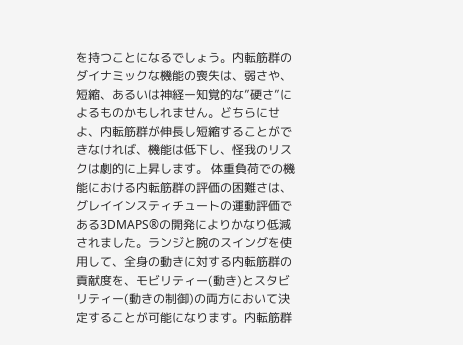を持つことになるでしょう。内転筋群のダイナミックな機能の喪失は、弱さや、短縮、あるいは神経ー知覚的な”硬さ”によるものかもしれません。どちらにせよ、内転筋群が伸長し短縮することができなければ、機能は低下し、怪我のリスクは劇的に上昇します。 体重負荷での機能における内転筋群の評価の困難さは、グレイインスティチュートの運動評価である3DMAPS®の開発によりかなり低減されました。ランジと腕のスイングを使用して、全身の動きに対する内転筋群の貢献度を、モビリティー(動き)とスタビリティー(動きの制御)の両方において決定することが可能になります。内転筋群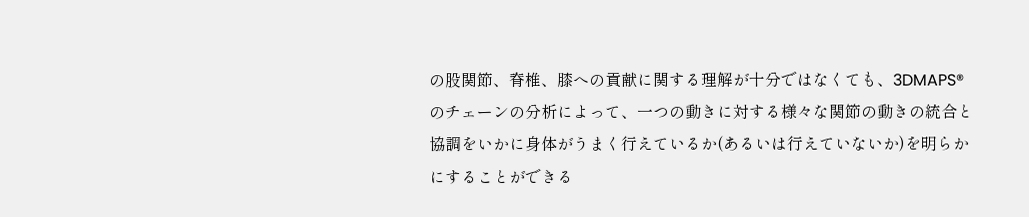の股関節、脊椎、膝への貢献に関する理解が十分ではなくても、3DMAPS®のチェーンの分析によって、一つの動きに対する様々な関節の動きの統合と協調をいかに身体がうまく行えているか(あるいは行えていないか)を明らかにすることができる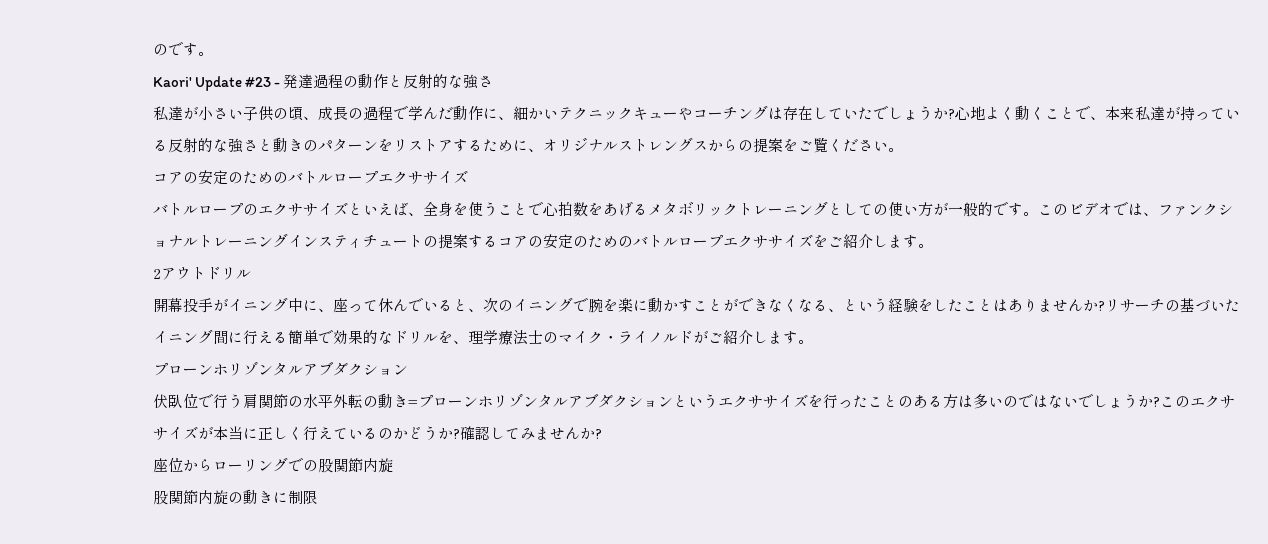のです。
Kaori' Update #23 - 発達過程の動作と反射的な強さ
私達が小さい子供の頃、成長の過程で学んだ動作に、細かいテクニックキューやコーチングは存在していたでしょうか?心地よく動くことで、本来私達が持っている反射的な強さと動きのパターンをリストアするために、オリジナルストレングスからの提案をご覧ください。
コアの安定のためのバトルロープエクササイズ
バトルロープのエクササイズといえば、全身を使うことで心拍数をあげるメタボリックトレーニングとしての使い方が一般的です。このビデオでは、ファンクショナルトレーニングインスティチュートの提案するコアの安定のためのバトルロープエクササイズをご紹介します。
2アウトドリル
開幕投手がイニング中に、座って休んでいると、次のイニングで腕を楽に動かすことができなくなる、という経験をしたことはありませんか?リサーチの基づいたイニング間に行える簡単で効果的なドリルを、理学療法士のマイク・ライノルドがご紹介します。
プローンホリゾンタルアブダクション
伏臥位で行う肩関節の水平外転の動き=プローンホリゾンタルアブダクションというエクササイズを行ったことのある方は多いのではないでしょうか?このエクササイズが本当に正しく行えているのかどうか?確認してみませんか?
座位からローリングでの股関節内旋
股関節内旋の動きに制限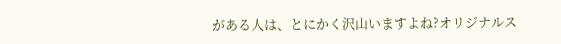がある人は、とにかく沢山いますよね?オリジナルス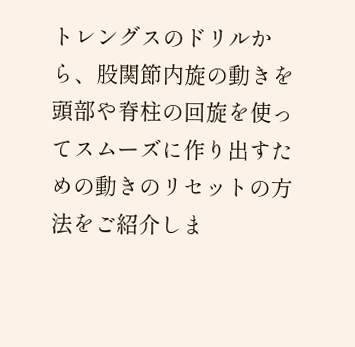トレングスのドリルから、股関節内旋の動きを頭部や脊柱の回旋を使ってスムーズに作り出すための動きのリセットの方法をご紹介しま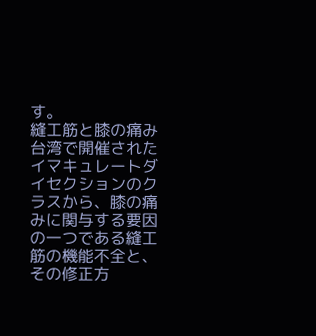す。
縫工筋と膝の痛み
台湾で開催されたイマキュレートダイセクションのクラスから、膝の痛みに関与する要因の一つである縫工筋の機能不全と、その修正方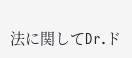法に関してDr.ド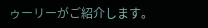ゥーリーがご紹介します。